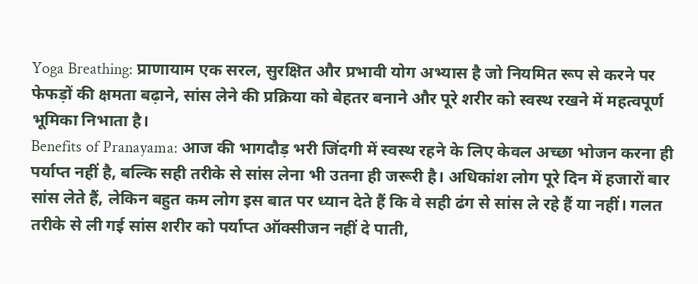Yoga Breathing: प्राणायाम एक सरल, सुरक्षित और प्रभावी योग अभ्यास है जो नियमित रूप से करने पर फेफड़ों की क्षमता बढ़ाने, सांस लेने की प्रक्रिया को बेहतर बनाने और पूरे शरीर को स्वस्थ रखने में महत्वपूर्ण भूमिका निभाता है।
Benefits of Pranayama: आज की भागदौड़ भरी जिंदगी में स्वस्थ रहने के लिए केवल अच्छा भोजन करना ही पर्याप्त नहीं है, बल्कि सही तरीके से सांस लेना भी उतना ही जरूरी है। अधिकांश लोग पूरे दिन में हजारों बार सांस लेते हैं, लेकिन बहुत कम लोग इस बात पर ध्यान देते हैं कि वे सही ढंग से सांस ले रहे हैं या नहीं। गलत तरीके से ली गई सांस शरीर को पर्याप्त ऑक्सीजन नहीं दे पाती,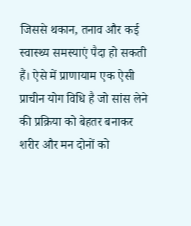जिससे थकान, तनाव और कई स्वास्थ्य समस्याएं पैदा हो सकती हैं। ऐसे में प्राणायाम एक ऐसी प्राचीन योग विधि है जो सांस लेने की प्रक्रिया को बेहतर बनाकर शरीर और मन दोनों को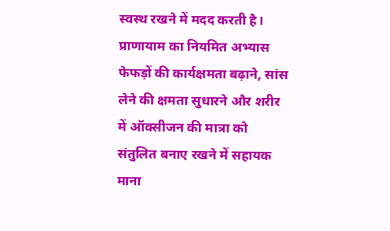स्वस्थ रखने में मदद करती है।
प्राणायाम का नियमित अभ्यास फेफड़ों की कार्यक्षमता बढ़ाने, सांस लेने की क्षमता सुधारने और शरीर में ऑक्सीजन की मात्रा को संतुलित बनाए रखने में सहायक माना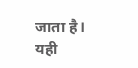जाता है। यही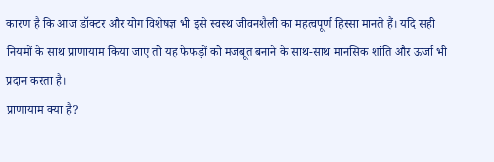कारण है कि आज डॉक्टर और योग विशेषज्ञ भी इसे स्वस्थ जीवनशैली का महत्वपूर्ण हिस्सा मानते हैं। यदि सही नियमों के साथ प्राणायाम किया जाए तो यह फेफड़ों को मजबूत बनाने के साथ-साथ मानसिक शांति और ऊर्जा भी प्रदान करता है।
प्राणायाम क्या है?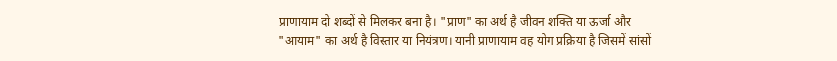प्राणायाम दो शब्दों से मिलकर बना है। "प्राण" का अर्थ है जीवन शक्ति या ऊर्जा और "आयाम" का अर्थ है विस्तार या नियंत्रण। यानी प्राणायाम वह योग प्रक्रिया है जिसमें सांसों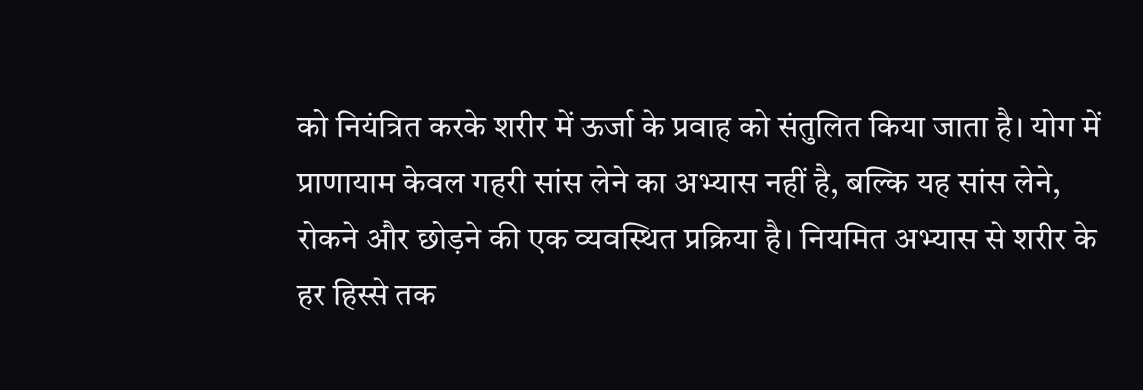को नियंत्रित करके शरीर में ऊर्जा के प्रवाह को संतुलित किया जाता है। योग में प्राणायाम केवल गहरी सांस लेने का अभ्यास नहीं है, बल्कि यह सांस लेने, रोकने और छोड़ने की एक व्यवस्थित प्रक्रिया है। नियमित अभ्यास से शरीर के हर हिस्से तक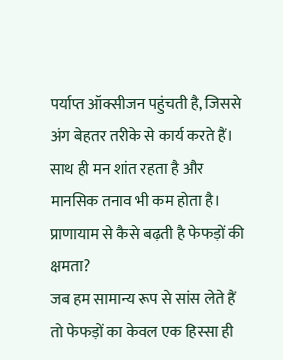पर्याप्त ऑक्सीजन पहुंचती है, जिससे अंग बेहतर तरीके से कार्य करते हैं। साथ ही मन शांत रहता है और मानसिक तनाव भी कम होता है।
प्राणायाम से कैसे बढ़ती है फेफड़ों की क्षमता?
जब हम सामान्य रूप से सांस लेते हैं तो फेफड़ों का केवल एक हिस्सा ही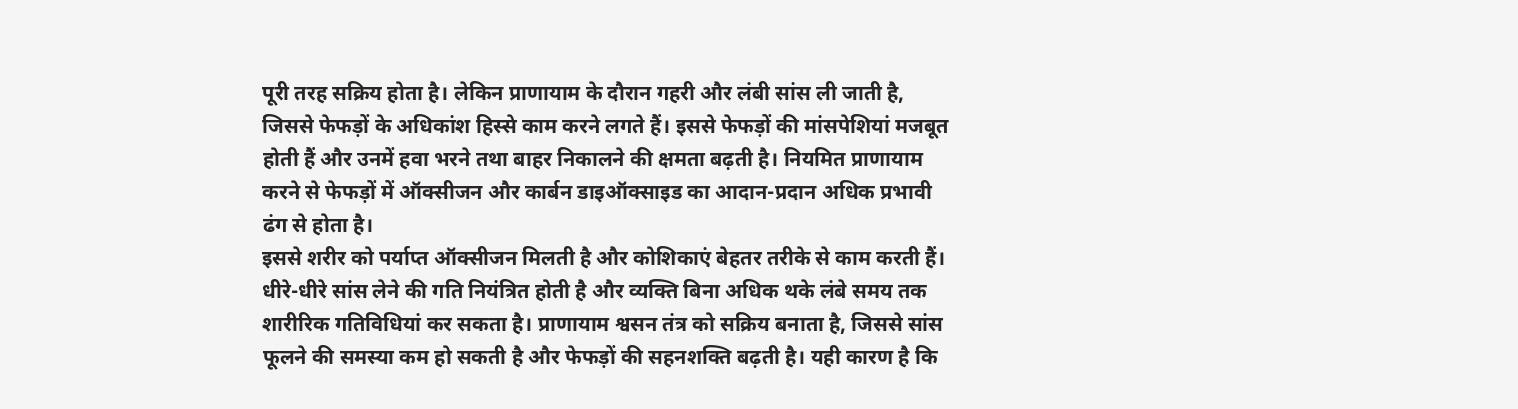पूरी तरह सक्रिय होता है। लेकिन प्राणायाम के दौरान गहरी और लंबी सांस ली जाती है, जिससे फेफड़ों के अधिकांश हिस्से काम करने लगते हैं। इससे फेफड़ों की मांसपेशियां मजबूत होती हैं और उनमें हवा भरने तथा बाहर निकालने की क्षमता बढ़ती है। नियमित प्राणायाम करने से फेफड़ों में ऑक्सीजन और कार्बन डाइऑक्साइड का आदान-प्रदान अधिक प्रभावी ढंग से होता है।
इससे शरीर को पर्याप्त ऑक्सीजन मिलती है और कोशिकाएं बेहतर तरीके से काम करती हैं। धीरे-धीरे सांस लेने की गति नियंत्रित होती है और व्यक्ति बिना अधिक थके लंबे समय तक शारीरिक गतिविधियां कर सकता है। प्राणायाम श्वसन तंत्र को सक्रिय बनाता है, जिससे सांस फूलने की समस्या कम हो सकती है और फेफड़ों की सहनशक्ति बढ़ती है। यही कारण है कि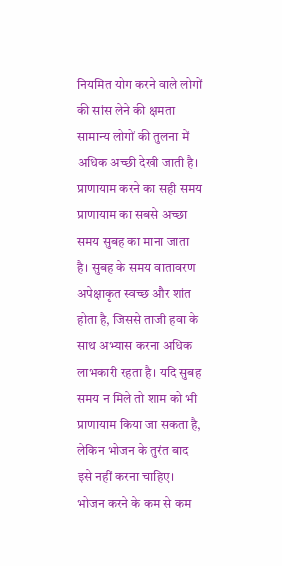नियमित योग करने वाले लोगों की सांस लेने की क्षमता सामान्य लोगों की तुलना में अधिक अच्छी देखी जाती है।
प्राणायाम करने का सही समय
प्राणायाम का सबसे अच्छा समय सुबह का माना जाता है। सुबह के समय वातावरण अपेक्षाकृत स्वच्छ और शांत होता है, जिससे ताजी हवा के साथ अभ्यास करना अधिक लाभकारी रहता है। यदि सुबह समय न मिले तो शाम को भी प्राणायाम किया जा सकता है, लेकिन भोजन के तुरंत बाद इसे नहीं करना चाहिए। भोजन करने के कम से कम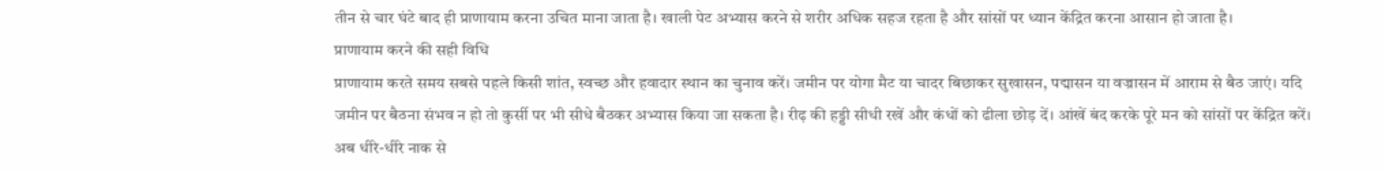तीन से चार घंटे बाद ही प्राणायाम करना उचित माना जाता है। खाली पेट अभ्यास करने से शरीर अधिक सहज रहता है और सांसों पर ध्यान केंद्रित करना आसान हो जाता है।
प्राणायाम करने की सही विधि
प्राणायाम करते समय सबसे पहले किसी शांत, स्वच्छ और हवादार स्थान का चुनाव करें। जमीन पर योगा मैट या चादर बिछाकर सुखासन, पद्मासन या वज्रासन में आराम से बैठ जाएं। यदि जमीन पर बैठना संभव न हो तो कुर्सी पर भी सीधे बैठकर अभ्यास किया जा सकता है। रीढ़ की हड्डी सीधी रखें और कंधों को ढीला छोड़ दें। आंखें बंद करके पूरे मन को सांसों पर केंद्रित करें। अब धीरे-धीरे नाक से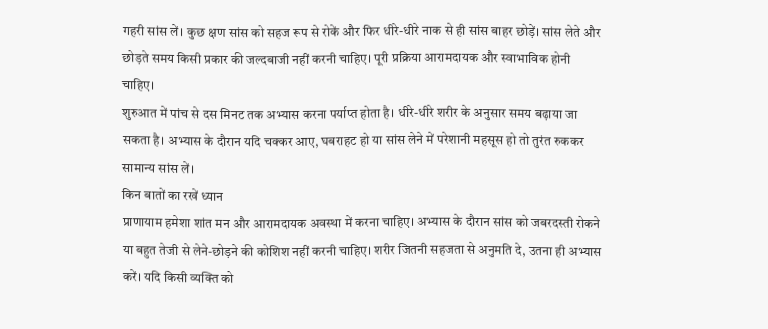गहरी सांस लें। कुछ क्षण सांस को सहज रूप से रोकें और फिर धीरे-धीरे नाक से ही सांस बाहर छोड़ें। सांस लेते और छोड़ते समय किसी प्रकार की जल्दबाजी नहीं करनी चाहिए। पूरी प्रक्रिया आरामदायक और स्वाभाविक होनी चाहिए।
शुरुआत में पांच से दस मिनट तक अभ्यास करना पर्याप्त होता है। धीरे-धीरे शरीर के अनुसार समय बढ़ाया जा सकता है। अभ्यास के दौरान यदि चक्कर आए, घबराहट हो या सांस लेने में परेशानी महसूस हो तो तुरंत रुककर सामान्य सांस लें।
किन बातों का रखें ध्यान
प्राणायाम हमेशा शांत मन और आरामदायक अवस्था में करना चाहिए। अभ्यास के दौरान सांस को जबरदस्ती रोकने या बहुत तेजी से लेने-छोड़ने की कोशिश नहीं करनी चाहिए। शरीर जितनी सहजता से अनुमति दे, उतना ही अभ्यास करें। यदि किसी व्यक्ति को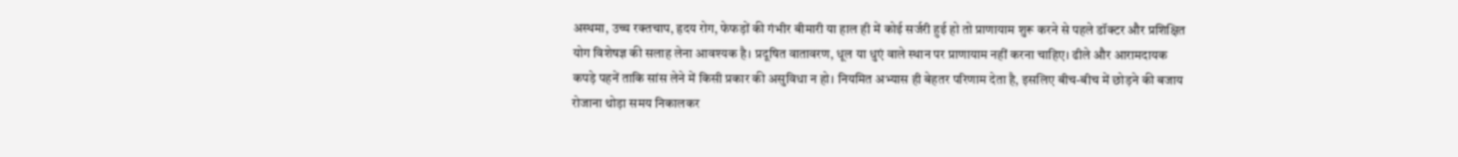अस्थमा, उच्च रक्तचाप, हृदय रोग, फेफड़ों की गंभीर बीमारी या हाल ही में कोई सर्जरी हुई हो तो प्राणायाम शुरू करने से पहले डॉक्टर और प्रशिक्षित योग विशेषज्ञ की सलाह लेना आवश्यक है। प्रदूषित वातावरण, धूल या धुएं वाले स्थान पर प्राणायाम नहीं करना चाहिए। ढीले और आरामदायक कपड़े पहनें ताकि सांस लेने में किसी प्रकार की असुविधा न हो। नियमित अभ्यास ही बेहतर परिणाम देता है, इसलिए बीच-बीच में छोड़ने की बजाय रोजाना थोड़ा समय निकालकर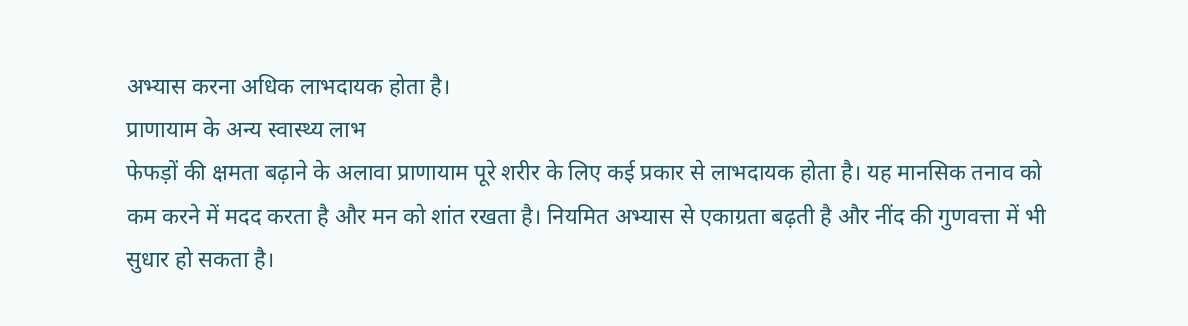अभ्यास करना अधिक लाभदायक होता है।
प्राणायाम के अन्य स्वास्थ्य लाभ
फेफड़ों की क्षमता बढ़ाने के अलावा प्राणायाम पूरे शरीर के लिए कई प्रकार से लाभदायक होता है। यह मानसिक तनाव को कम करने में मदद करता है और मन को शांत रखता है। नियमित अभ्यास से एकाग्रता बढ़ती है और नींद की गुणवत्ता में भी सुधार हो सकता है।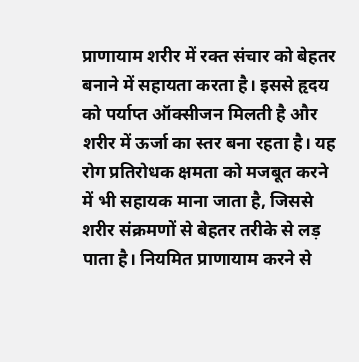प्राणायाम शरीर में रक्त संचार को बेहतर बनाने में सहायता करता है। इससे हृदय को पर्याप्त ऑक्सीजन मिलती है और शरीर में ऊर्जा का स्तर बना रहता है। यह रोग प्रतिरोधक क्षमता को मजबूत करने में भी सहायक माना जाता है, जिससे शरीर संक्रमणों से बेहतर तरीके से लड़ पाता है। नियमित प्राणायाम करने से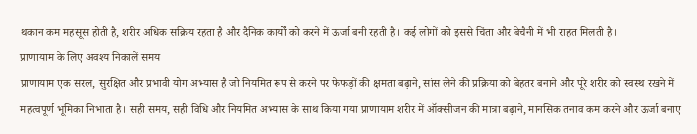थकान कम महसूस होती है, शरीर अधिक सक्रिय रहता है और दैनिक कार्यों को करने में ऊर्जा बनी रहती है। कई लोगों को इससे चिंता और बेचैनी में भी राहत मिलती है।
प्राणायाम के लिए अवश्य निकालें समय
प्राणायाम एक सरल, सुरक्षित और प्रभावी योग अभ्यास है जो नियमित रूप से करने पर फेफड़ों की क्षमता बढ़ाने, सांस लेने की प्रक्रिया को बेहतर बनाने और पूरे शरीर को स्वस्थ रखने में महत्वपूर्ण भूमिका निभाता है। सही समय, सही विधि और नियमित अभ्यास के साथ किया गया प्राणायाम शरीर में ऑक्सीजन की मात्रा बढ़ाने, मानसिक तनाव कम करने और ऊर्जा बनाए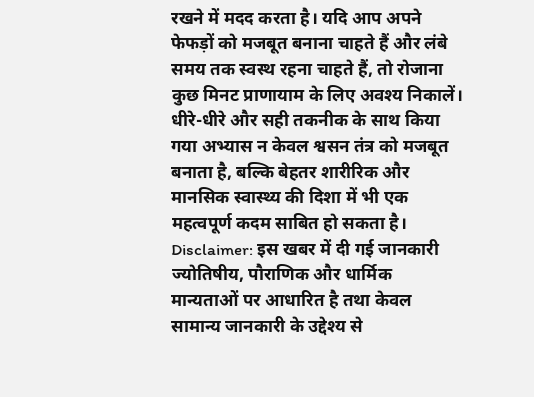रखने में मदद करता है। यदि आप अपने फेफड़ों को मजबूत बनाना चाहते हैं और लंबे समय तक स्वस्थ रहना चाहते हैं, तो रोजाना कुछ मिनट प्राणायाम के लिए अवश्य निकालें। धीरे-धीरे और सही तकनीक के साथ किया गया अभ्यास न केवल श्वसन तंत्र को मजबूत बनाता है, बल्कि बेहतर शारीरिक और मानसिक स्वास्थ्य की दिशा में भी एक महत्वपूर्ण कदम साबित हो सकता है।
Disclaimer: इस खबर में दी गई जानकारी ज्योतिषीय, पौराणिक और धार्मिक मान्यताओं पर आधारित है तथा केवल सामान्य जानकारी के उद्देश्य से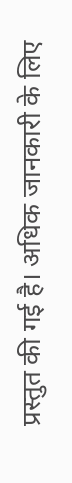प्रस्तुत की गई है। अधिक जानकारी के लिए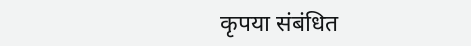कृपया संबंधित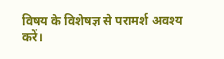विषय के विशेषज्ञ से परामर्श अवश्य करें।